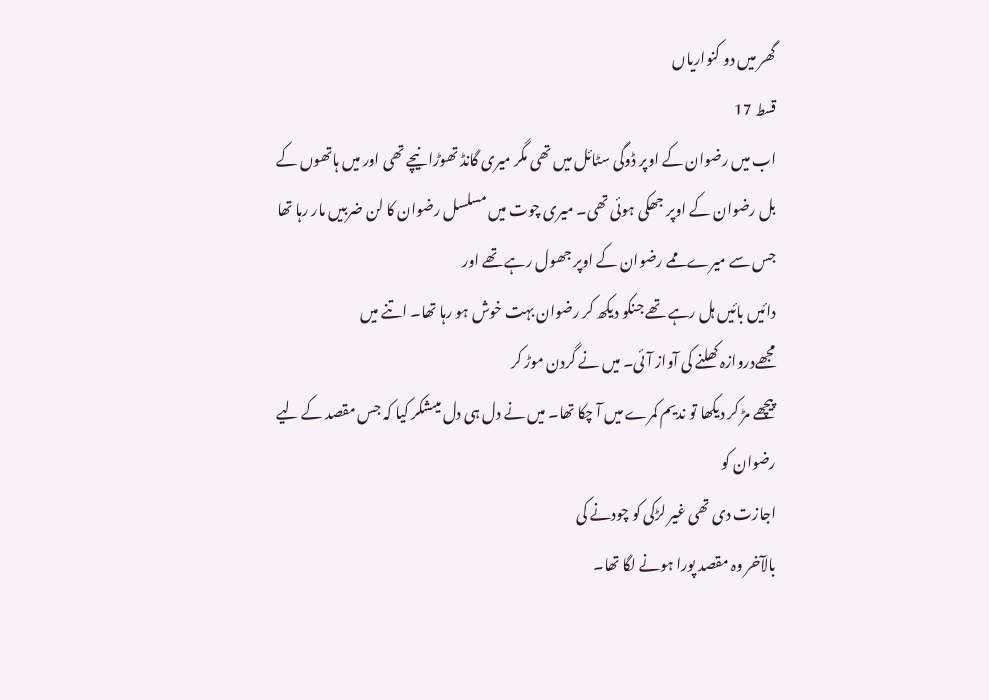گھر میں دو کنواریاں
قسط 17
اب میں رضوان کے اوپر ڈوگی سٹائل میں تھی مگر میری گانڈ تھوڑا نیچے تھی اور میں ہاتھوں کے بل رضوان کے اوپر جھکی ہوئی تھی۔ میری چوت میں مسلسل رضوان کا لن ضربیں مار رہا تھا جس سے میرے ممے رضوان کے اوپر جھول رہے تھے اور
دائیں بائیں ہل رہے تھے جنکو دیکھ کر رضوان بہت خوش ہو رہا تھا۔ اتنے میں
مجھےدروازہ کھلنے کی آواز آئی۔ میں نے گردن موڑ کر
پیچھے مڑ کر دیکھا تو ندیم کمرے میں آ چکا تھا۔ میں نے دل ہی دل میںشکر کیا کہ جس مقصد کے لیے رضوان کو
اجازت دی تھی غیر لڑکی کو چودنے کی
بالآخر وہ مقصد پورا ہونے لگا تھا۔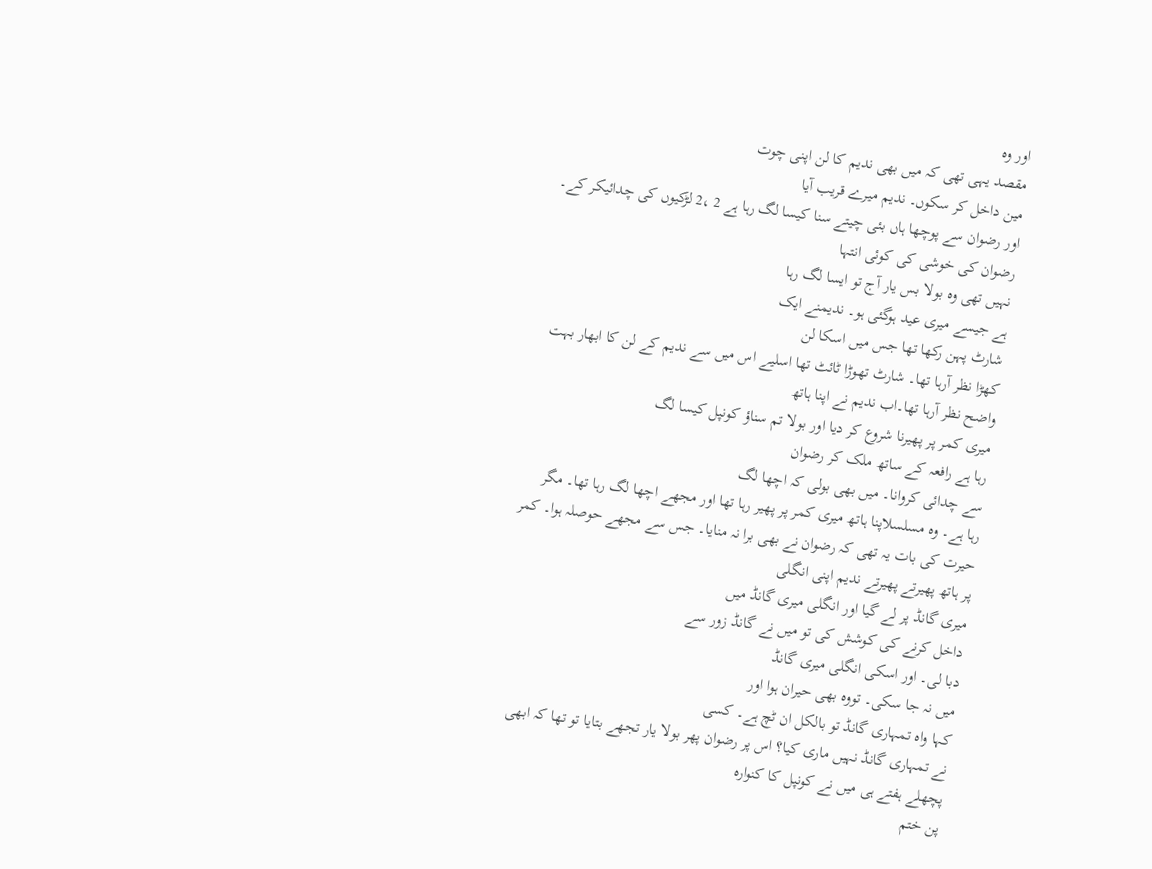اور وہ
مقصد یہی تھی کہ میں بھی ندیم کا لن اپنی چوت
مین داخل کر سکوں۔ ندیم میرے قریب آیا
اور رضوان سے پوچھا ہاں بئی چیتے سنا کیسا لگ رہا ہے 2 ،2 لڑکیوں کی چدائیکر کے۔ رضوان کی خوشی کی کوئی انتہا
نہیں تھی وہ بولا بس یار آج تو ایسا لگ رہا
ہے جیسے میری عید ہوگئی ہو۔ ندیمنے ایک
شارٹ پہن رکھا تھا جس میں اسکا لن
کھڑا نظر آرہا تھا۔ شارٹ تھوڑا ٹائٹ تھا اسلیے اس میں سے ندیم کے لن کا ابھار بہت
واضح نظر آرہا تھا۔اب ندیم نے اپنا ہاتھ
میری کمر پر پھیرنا شروع کر دیا اور بولا تم سناؤ کونپل کیسا لگ
رہا ہے رافعہ کے ساتھ ملک کر رضوان
سے چدائی کروانا۔ میں بھی بولی کہ اچھا لگ
رہا ہے۔ وہ مسلسلاپنا ہاتھ میری کمر پر پھیر رہا تھا اور مجھے اچھا لگ رہا تھا۔ مگر
حیرت کی بات یہ تھی کہ رضوان نے بھی برا نہ منایا۔ جس سے مجھے حوصلہ ہوا۔ کمر
پر ہاتھ پھیرتے پھیرتے ندیم اپنی انگلی
میری گانڈ پر لے گیا اور انگلی میری گانڈ میں
داخل کرنے کی کوشش کی تو میں نے گانڈ زور سے
دبا لی۔ اور اسکی انگلی میری گانڈ
میں نہ جا سکی۔ تووہ بھی حیران ہوا اور
کہا واہ تمہاری گانڈ تو بالکل ان ٹچ ہے۔ کسی
نے تمہاری گانڈ نہیں ماری کیا؟ اس پر رضوان پھر بولا یار تجھے بتایا تو تھا کہ ابھی
پچھلے ہفتے ہی میں نے کونپل کا کنوارہ
پن ختم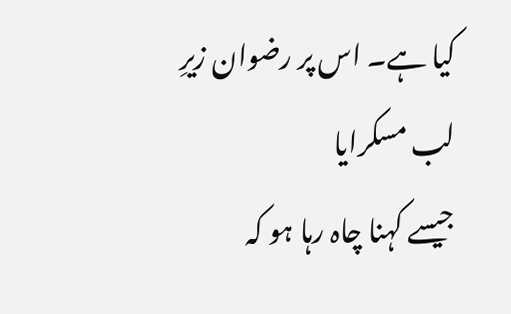کیا ہے۔ اس پر رضوان زیرِ لب مسکرایا
جیسے کہنا چاہ رہا ہو کہ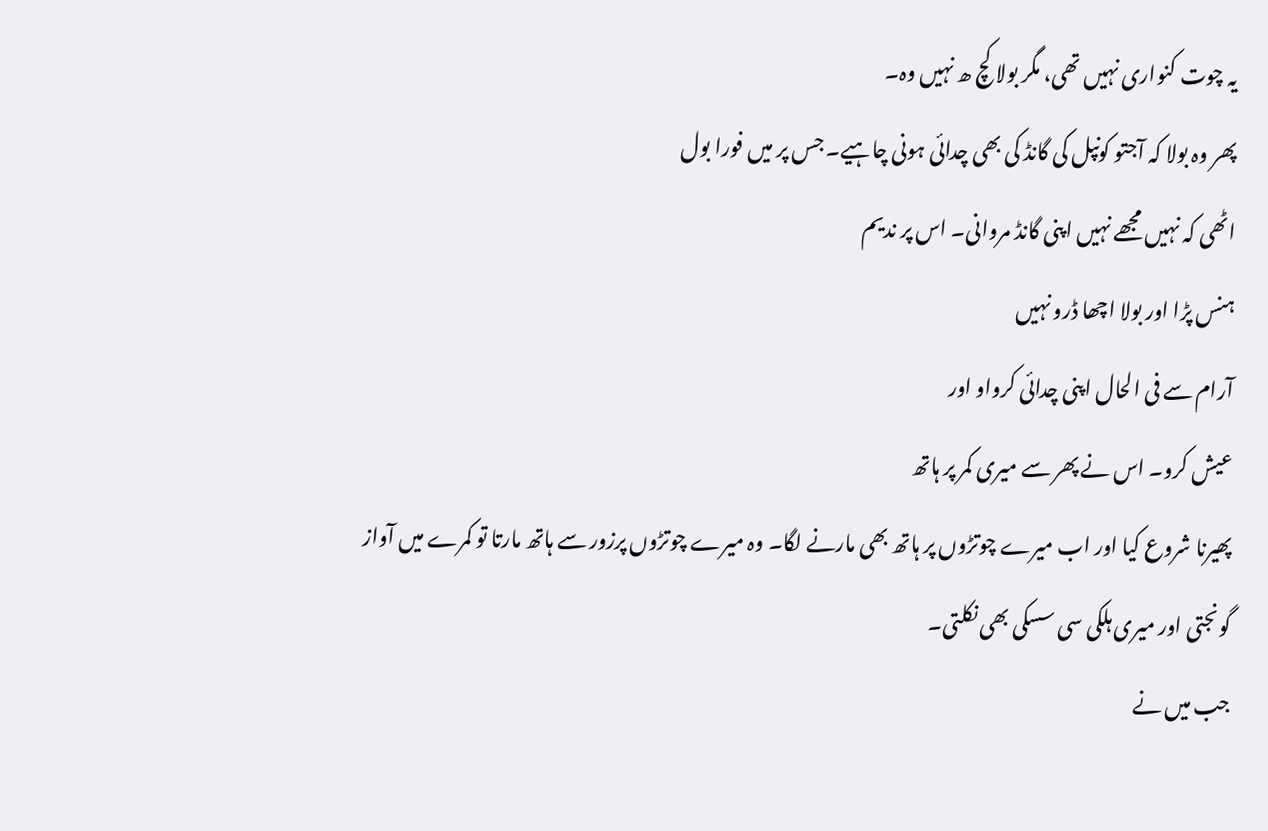یہ چوت کنواری نہیں تھی، مگر بولا کچ ھ نہیں وہ۔
پھر وہ بولا کہ آجتو کونپل کی گانڈ کی بھی چدائی ہونی چاہیے۔ جس پر میں فورا بول
اٹھی کہ نہیں مجھے نہیں اپنی گانڈ مروانی۔ اس پر ندیم
ہنس پڑا اور بولا اچھا ڈرو نہیں
آرام سے فی الحال اپنی چدائی کرواو اور
عیش کرو۔ اس نے پھر سے میری کمر پر ہاتھ
پھیرنا شروع کیا اور اب میرے چوتڑوں پر ہاتھ بھی مارنے لگا۔ وہ میرے چوتڑوں پرزور سے ہاتھ مارتا تو کمرے میں آواز
گونجتی اور میری ہلکی سی سسکی بھی نکلتی۔
جب میں نے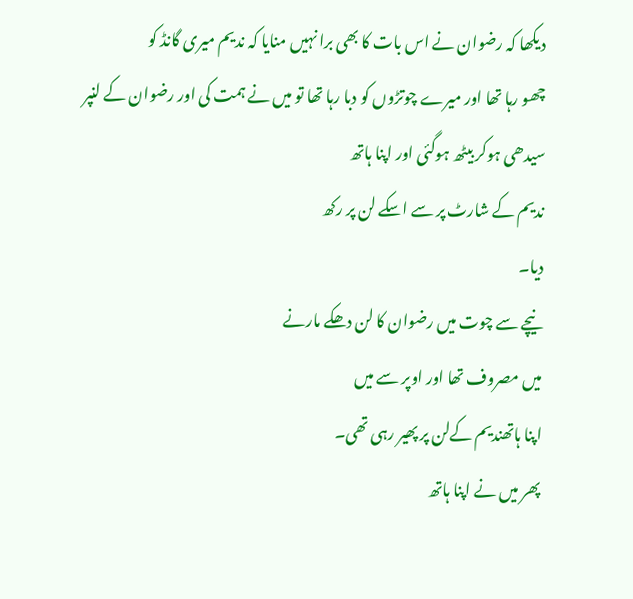دیکھا کہ رضوان نے اس بات کا بھی برا نہیں منایا کہ ندیم میری گانڈ کو
چھو رہا تھا اور میرے چوتڑوں کو دبا رہا تھا تو میں نے ہمت کی اور رضوان کے لنپر سیدھی ہوکر بیٹھ ہوگئی اور اپنا ہاتھ
ندیم کے شارٹ پر سے اسکے لن پر رکھ
دیا۔
نیچے سے چوت میں رضوان کا لن دھکے مارنے
میں مصروف تھا اور اوپر سے میں
اپنا ہاتھندیم کےلن پر پھیر رہی تھی۔
پھر میں نے اپنا ہاتھ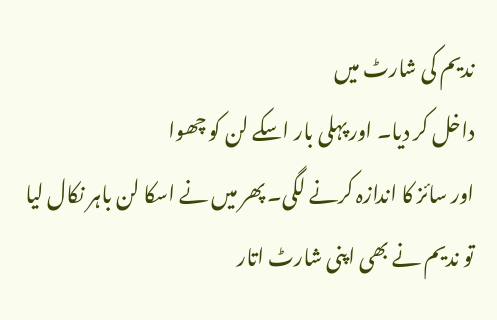ندیم کی شارٹ میں
داخل کر دیا۔ اور پہلی بار اسکے لن کو چھوا
اور سائز کا اندازہ کرنے لگی۔ پھر میں نے اسکا لن باہر نکال لیا تو ندیم نے بھی اپنی شارٹ اتار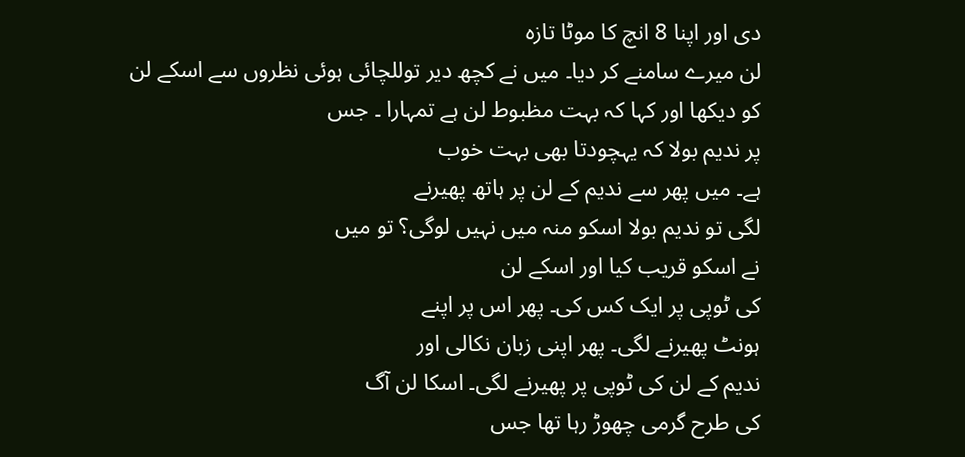دی اور اپنا 8 انچ کا موٹا تازہ
لن میرے سامنے کر دیا۔ میں نے کچھ دیر توللچائی ہوئی نظروں سے اسکے لن کو دیکھا اور کہا کہ بہت مظبوط لن ہے تمہارا ۔ جس
پر ندیم بولا کہ یہچودتا بھی بہت خوب
ہے۔ میں پھر سے ندیم کے لن پر ہاتھ پھیرنے
لگی تو ندیم بولا اسکو منہ میں نہیں لوگی؟ تو میں
نے اسکو قریب کیا اور اسکے لن
کی ٹوپی پر ایک کس کی۔ پھر اس پر اپنے
ہونٹ پھیرنے لگی۔ پھر اپنی زبان نکالی اور
ندیم کے لن کی ٹوپی پر پھیرنے لگی۔ اسکا لن آگ
کی طرح گرمی چھوڑ رہا تھا جس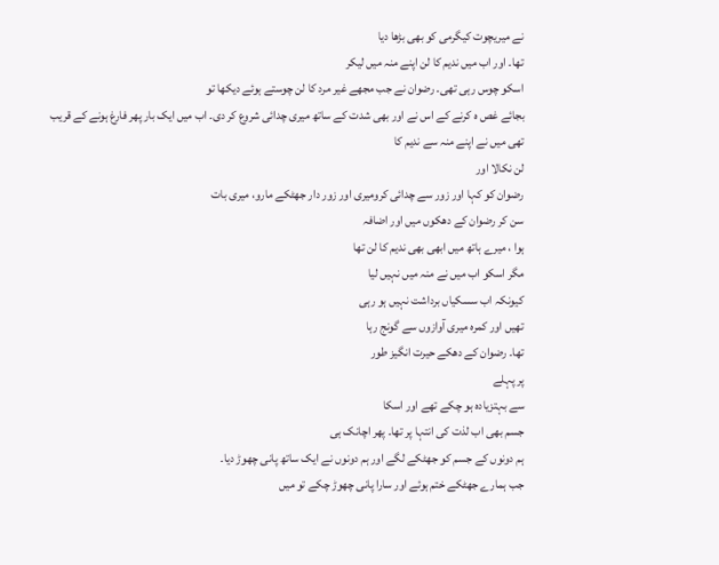نے میریچوت کیگرمی کو بھی بڑھا دیا
تھا۔ اور اب میں ندیم کا لن اپنے منہ میں لیکر
اسکو چوس رہی تھی۔ رضوان نے جب مجھے غیر مرد کا لن چوستے ہوئے دیکھا تو
بجائے غص ہ کرنے کے اس نے اور بھی شدت کے ساتھ میری چدائی شروع کر دی۔ اب میں ایک بار پھر فارغ ہونے کے قریب
تھی میں نے اپنے منہ سے ندیم کا
لن نکالا اور
رضوان کو کہا اور زور سے چدائی کرومیری اور زور دار جھٹکے مارو، میری بات
سن کر رضوان کے دھکوں میں اور اضافہ
ہوا ، میرے ہاتھ میں ابھی بھی ندیم کا لن تھا
مگر اسکو اب میں نے منہ میں نہیں لیا
کیونکہ اب سسکیاں برداشت نہیں ہو رہی
تھیں اور کمرہ میری آوازوں سے گونج رہا
تھا۔ رضوان کے دھکے حیرت انگیز طور
پر پہلے
سے بہتزیادہ ہو چکے تھے اور اسکا
جسم بھی اب لذت کی انتہا پر تھا۔ پھر اچانک ہی
ہم دونوں کے جسم کو جھٹکے لگے اور ہم دونوں نے ایک ساتھ پانی چھوڑ دیا۔
جب ہمارے جھٹکے ختم ہوئے اور سارا پانی چھوڑ چکے تو میں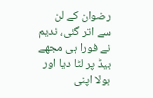رضوان کے لن
سے اتر گئی، ندیم نے فورا ہی مجھے بیڈ پر لٹا دیا اور بولا اپنی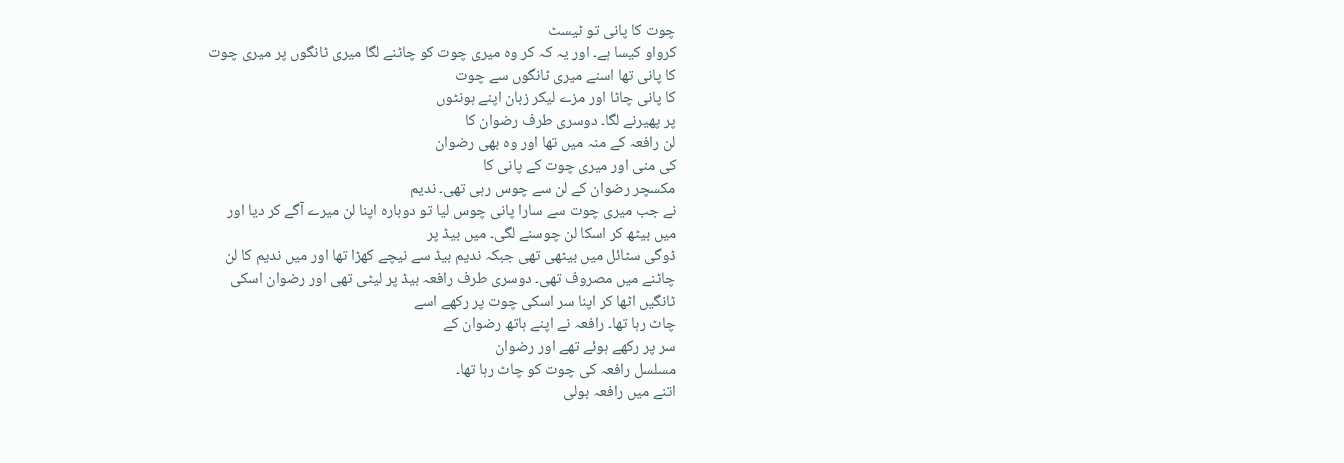چوت کا پانی تو ٹیسٹ
کرواو کیسا ہے۔ اور یہ کہ کر وہ میری چوت کو چاٹنے لگا میری ٹانگوں پر میری چوت
کا پانی تھا اسنے میری ٹانگوں سے چوت
کا پانی چاٹا اور مزے لیکر زبان اپنے ہونٹوں
پر پھیرنے لگا۔ دوسری طرف رضوان کا
لن رافعہ کے منہ میں تھا اور وہ بھی رضوان
کی منی اور میری چوت کے پانی کا
مکسچر رضوان کے لن سے چوس رہی تھی۔ ندیم
نے جب میری چوت سے سارا پانی چوس لیا تو دوبارہ اپنا لن میرے آگے کر دیا اور
میں بیٹھ کر اسکا لن چوسنے لگی۔ میں بیڈ پر
ڈوگی سٹائل میں بیٹھی تھی جبکہ ندیم بیڈ سے نیچے کھڑا تھا اور میں ندیم کا لن
چاٹنے میں مصروف تھی۔ دوسری طرف رافعہ بیڈ پر لیٹی تھی اور رضوان اسکی
ٹانگیں اٹھا کر اپنا سر اسکی چوت پر رکھے اسے
چاٹ رہا تھا۔ رافعہ نے اپنے ہاتھ رضوان کے
سر پر رکھے ہوئے تھے اور رضوان
مسلسل رافعہ کی چوت کو چاٹ رہا تھا۔
اتنے میں رافعہ بولی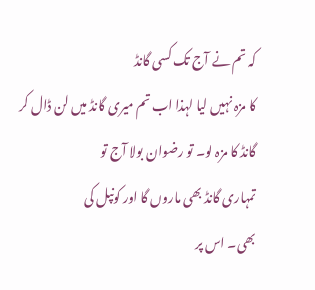کہ تم نے آج تک کسی گانڈ
کا مزہ نہیں لیا لہذا اب تم میری گانڈ میں لن ڈال کر گانڈ کا مزہ لو۔ تو رضوان بولا آج تو
تمہاری گانڈ بھی ماروں گا اور کونپل کی
بھی۔ اس پر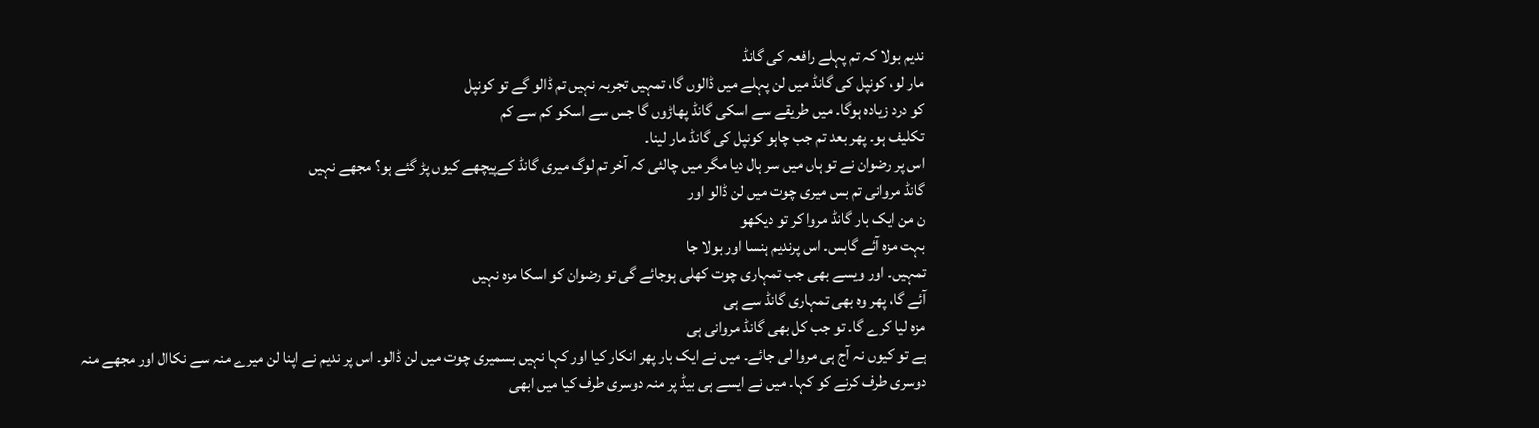ندیم بولا کہ تم پہلے رافعہ کی گانڈ
مار لو، کونپل کی گانڈ میں لن پہلے میں ڈالوں گا، تمہیں تجربہ نہیں تم ڈالو گے تو کونپل
کو درد زیادہ ہوگا۔ میں طریقے سے اسکی گانڈ پھاڑوں گا جس سے اسکو کم سے کم
تکلیف ہو۔ پھر بعد تم جب چاہو کونپل کی گانڈ مار لینا۔
اس پر رضوان نے تو ہاں میں سر ہال دیا مگر میں چالئی کہ آخر تم لوگ میری گانڈ کےپیچھے کیوں پڑ گئے ہو؟ مجھے نہیں
گانڈ مروانی تم بس میری چوت میں لن ڈالو اور
ن من ایک بار گانڈ مروا کر تو دیکھو
بہت مزہ آئے گابس۔ اس پرندیم ہنسا اور بولا جا
تمہیں۔ اور ویسے بھی جب تمہاری چوت کھلی ہوجائے گی تو رضوان کو اسکا مزہ نہیں
آئے گا، پھر وہ بھی تمہاری گانڈ سے ہی
مزہ لیا کرے گا۔ تو جب کل بھی گانڈ مروانی ہی
ہے تو کیوں نہ آج ہی مروا لی جائے۔ میں نے ایک بار پھر انکار کیا اور کہا نہیں بسمیری چوت میں لن ڈالو۔ اس پر ندیم نے اپنا لن میرے منہ سے نکاال اور مجھے منہ
دوسری طرف کرنے کو کہا۔ میں نے ایسے ہی بیڈ پر منہ دوسری طرف کیا میں ابھی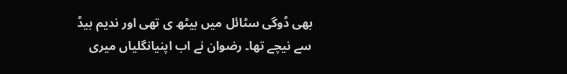بھی ڈوگی سٹائل میں بیٹھ ی تھی اور ندیم بیڈ سے نیچے تھا۔ رضوان نے اب اپنیانگلیاں میری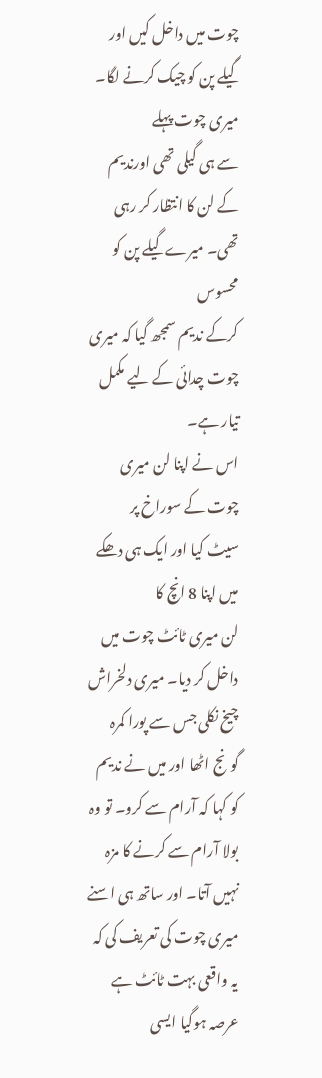چوت میں داخل کیں اور
گیلے پن کو چیک کرنے لگا۔ میری چوت پہلے
سے ہی گیلی تھی اورندیم کے لن کا انتظار کر رہی تھی۔ میرے گیلے پن کو محسوس
کرکے ندیم سمجھ گیا کہ میری چوت چدائی کے لیے مکمل تیار ہے۔
اس نے اپنا لن میری چوت کے سوراخ پر
سیٹ کیا اور ایک ہی دھکے میں اپنا 8 انچ کا
لن میری ٹائٹ چوت میں داخل کر دیا۔ میری دلخراش چیخ نکلی جس سے پورا کمرہ
گونج اٹھا اور میں نے ندیم کو کہا کہ آرام سے کرو۔ تو وہ بولا آرام سے کرنے کا مزہ
نہیں آتا۔ اور ساتھ ہی اسنے میری چوت کی تعریف کی کہ یہ واقعی بہت ٹائٹ ہے
عرصہ ہوگیا ایسی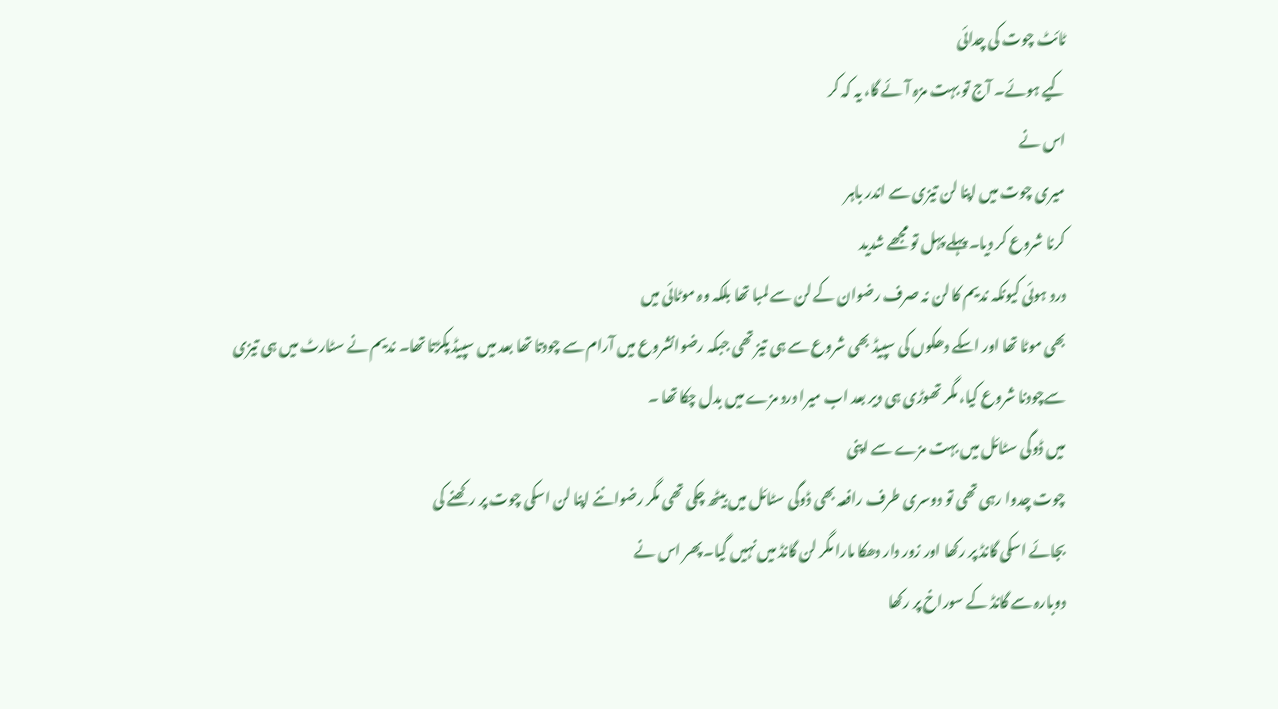ٹائٹ چوت کی چدائی
کیے ہوئے۔ آج تو بہت مزہ آئے گا، یہ کہ کر
اس نے
میری چوت میں اپنا لن تیزی سے اندر باہر
کرنا شروع کر دیا۔ پہلے پہل تو مجھے شدید
درد ہوئی کیونکہ ندیم کا لن نہ صرف رضوان کے لن سے لمبا تھا بلکہ وہ موٹائی میں
بھی موٹا تھا اور اسکے دھکوں کی سپیڈ بھی شروع سے ہی تیز تھی جبکہ رضوانشروع میں آرام سے چودتا تھا بعد میں سپیڈ پکڑتا تھا۔ ندیم نے سٹارٹ میں ہی تیزی
سےچودنا شروع کیا، مگر تھوڑی ہی دیر بعد اب میرا درد مزے میں بدل چکا تھا ۔
میں ڈوگی سٹائل میں بہت مزے سے اپنی
چوت چدوا رہی تھی تو دوسری طرف رافعہ بھی ڈوگی سٹائل میں بیٹھ چکی تھی مگر رضواننے اپنا لن اسکی چوت پر رکھنے کی
بجائے اسکی گانڈ پر رکھا اور زور دار دھکا مارا مگر لن گانڈ میں نہیں گیا۔ پھر اس نے
دوبارہ سے گانڈ کے سوراخ پر رکھا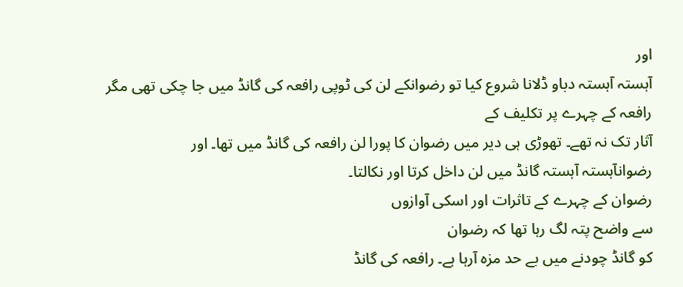اور
آہستہ آہستہ دباو ڈلانا شروع کیا تو رضوانکے لن کی ٹوپی رافعہ کی گانڈ میں جا چکی تھی مگر رافعہ کے چہرے پر تکلیف کے
آثار تک نہ تھے۔ تھوڑی ہی دیر میں رضوان کا پورا لن رافعہ کی گانڈ میں تھا۔ اور
رضوانآہستہ آہستہ گانڈ میں لن داخل کرتا اور نکالتا۔
رضوان کے چہرے کے تاثرات اور اسکی آوازوں
سے واضح پتہ لگ رہا تھا کہ رضوان
کو گانڈ چودنے میں بے حد مزہ آرہا ہے۔ رافعہ کی گانڈ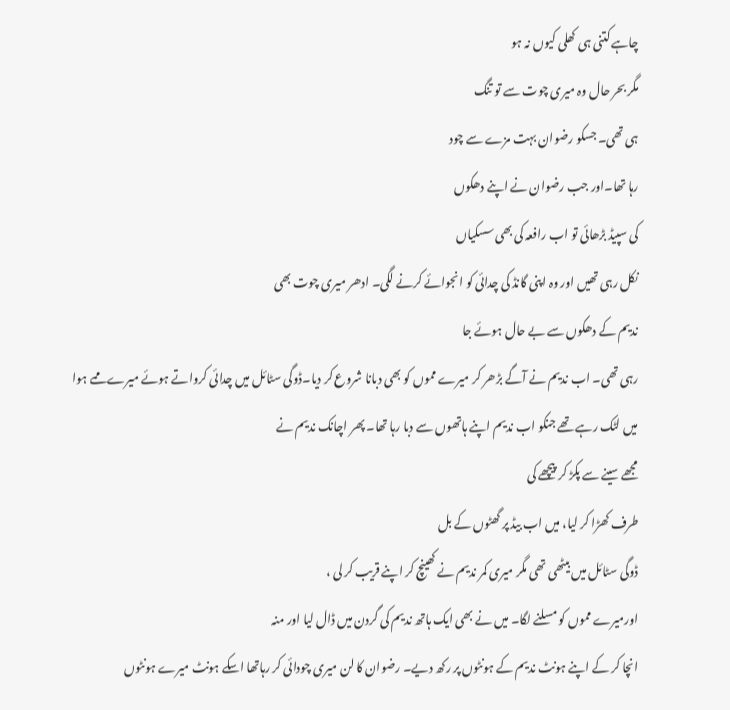چاہے کتنی ہی کھلی کیوں نہ ہو
مگر بحر حال وہ میری چوت سے تو تنگ
ہی تھی۔ جسکو رضوان بہت مزے سے چود
رہا تھا۔اور جب رضوان نے اپنے دھکوں
کی سپیڈ بڑھائی تو اب رافعہ کی بھی سسکیاں
نکل رہی تھیں اور وہ اپنی گانڈ کی چدائی کو انجوائے کرنے لگی۔ ادھر میری چوت بھی
ندیم کے دھکوں سے بے حال ہوئے جا
رہی تھی۔ اب ندیم نے آگے بڑھر کر میرے مموں کو بھی دبانا شروع کر دیا۔ڈوگی سٹائل میں چدائی کرواتے ہوئے میرے ممے ہوا
میں لٹک رہے تھے جنکو اب ندیم اپنے ہاتھوں سے دبا رہا تھا۔ پھر اچانک ندیم نے
مجھے سینے سے پکڑ کر پیچھے کی
طرف کھڑا کر لیا، میں اب بیڈ پر گھٹوں کے بل
ڈوگی سٹائل میں بیٹھی تھی مگر میری کمر ندیم نے کھینچ کر اپنے قریب کر لی ،
اورمیرے مموں کو مسلنے لگا۔ میں نے بھی ایک ہاتھ ندیم کی گردن میں ڈال لیا اور منہ
انچا کر کے اپنے ہونٹ ندیم کے ہونٹوں پر رکھ دیے۔ رضوان کا لن میری چودائی کر رہاتھا اسکے ہونٹ میرے ہونٹوں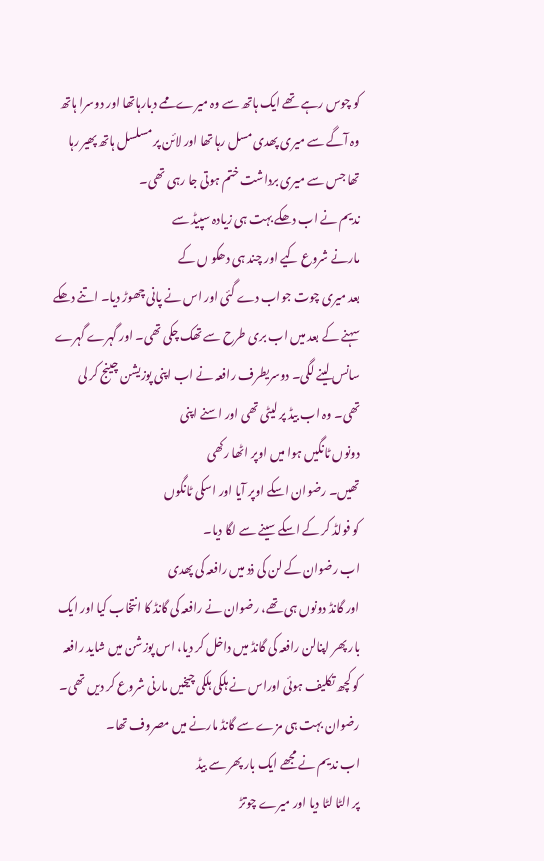کو چوس رہے تھے ایک ہاتھ سے وہ میرے ممے دبارہاتھا اور دوسرا ہاتھ وہ آگے سے میری پھدی مسل رہا تھا اور لائن پر مسلسل ہاتھ پھیر رہا تھا جس سے میری برداشت ختم ہوتی جا رہی تھی۔
ندیم نے اب دھکے بہت ہی زیادہ سپیڈ سے
مارنے شروع کیے اور چند ہی دھکو ں کے
بعد میری چوت جواب دے گئی اور اس نے پانی چھوڑ دیا۔ اتنے دھکے سہنے کے بعد میں اب بری طرح سے تھک چکی تھی۔ اور گہرے گہرے سانس لینے لگی۔ دوسریطرف رافعہ نے اب اپنی پوزیشن چینج کر لی تھی۔ وہ اب بیڈ پر لیٹی تھی اور اسنے اپنی
دونوں ٹانگیں ہوا میں اوپر اٹھا رکھی
تھیں۔ رضوان اسکے اوپر آیا اور اسکی ٹانگوں
کو فولڈ کر کے اسکے سینے سے لگا دیا۔
اب رضوان کے لن کی ذد میں رافعہ کی پھدی
اور گانڈ دونوں ہی تھے، رضوان نے رافعہ کی گانڈ کا انتخاب کیا اور ایک بار پھر اپنالن رافعہ کی گانڈ میں داخل کر دیا، اس پوزشن میں شاید رافعہ کو کچھ تکلیف ہوئی اوراس نے ہلکی ہلکی چیخیں مارنی شروع کر دیں تھی۔
رضوان بہت ہی مزے سے گانڈ مارنے میں مصروف تھا۔
اب ندیم نے مجھے ایک بار پھر سے بیڈ
پر الٹا لٹا دیا اور میرے چوتڑ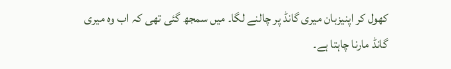کھول کر اپنیزبان میری گانڈ پر چالنے لگا۔ میں سمجھ گئی تھی کہ اب وہ میری گانڈ مارنا چاہتا ہے۔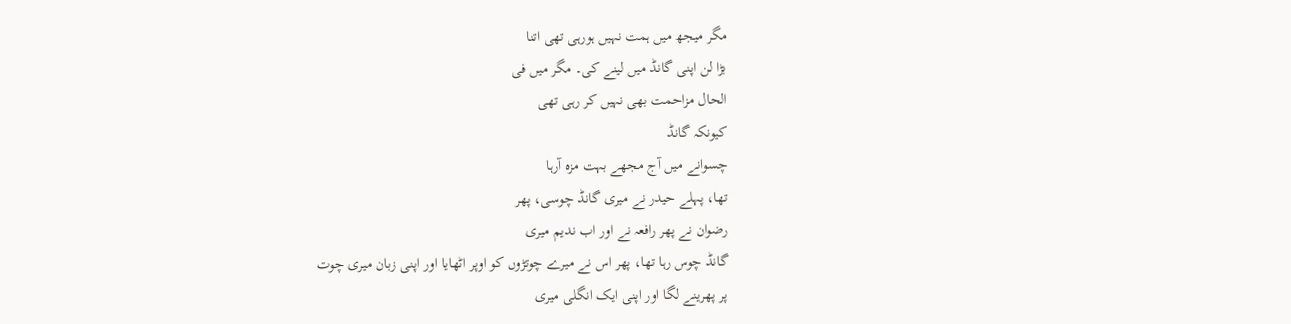مگر میجھ میں ہمت نہیں ہورہی تھی اتنا
بڑا لن اپنی گانڈ میں لینے کی۔ مگر میں فی
الحال مزاحمت بھی نہیں کر رہی تھی
کیونکہ گانڈ
چسوانے میں آج مجھے بہت مزہ آرہا
تھا، پہلے حیدر نے میری گانڈ چوسی، پھر
رضوان نے پھر رافعہ نے اور اب ندیم میری
گانڈ چوس رہا تھا، پھر اس نے میرے چوتڑوں کو اوپر اٹھایا اور اپنی زبان میری چوت
پر پھرینے لگا اور اپنی ایک انگلی میری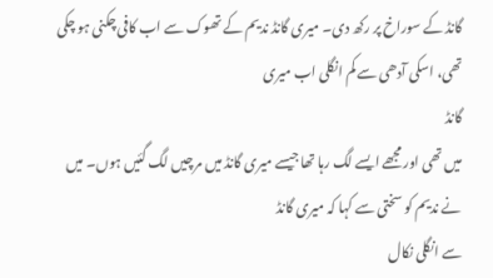گانڈ کے سوراخ پر رکھ دی۔ میری گانڈ ندیم کے تھوک سے اب کافی چکنی ہو چکی
تھی، اسکی آدھی سے کم انگلی اب میری
گانڈ
میں تھی اور مجھے ایسے لگ رہا تھا جیسے میری گانڈ میں مرچیں لگ گئیں ہوں۔ میں
نے ندیم کو سختی سے کہا کہ میری گانڈ
سے انگلی نکال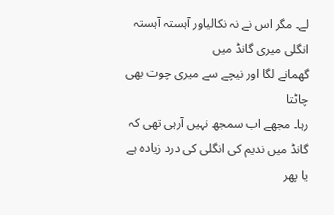لے۔ مگر اس نے نہ نکالیاور آہستہ آہستہ انگلی میری گانڈ میں
گھمانے لگا اور نیچے سے میری چوت بھی چاٹتا
رہا۔ مجھے اب سمجھ نہیں آرہی تھی کہ گانڈ میں ندیم کی انگلی کی درد زیادہ ہے یا پھر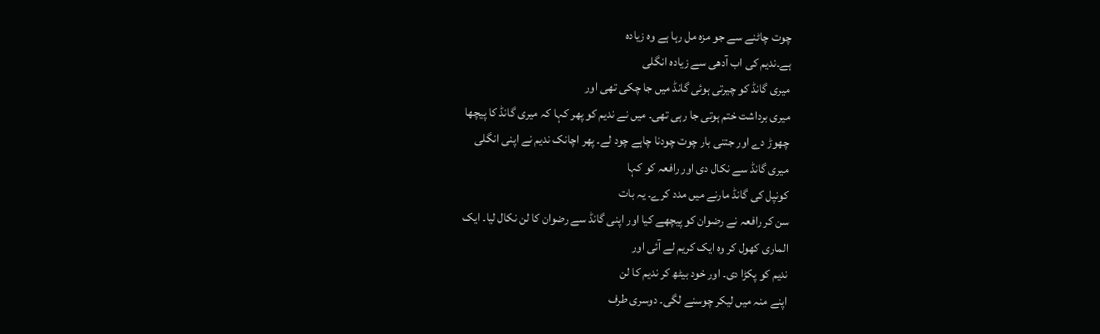چوت چاٹنے سے جو مزہ مل رہا ہے وہ زیادہ
ہے۔ندیم کی اب آدھی سے زیادہ انگلی
میری گانڈ کو چیرتی ہوئی گانڈ میں جا چکی تھی اور
میری برداشت ختم ہوتی جا رہی تھی۔ میں نے ندیم کو پھر کہا کہ میری گانڈ کا پیچھا
چھوڑ دے اور جتنی بار چوت چودنا چاہے چود لے۔ پھر اچانک ندیم نے اپنی انگلی
میری گانڈ سے نکال دی اور رافعہ کو کہا
کونپل کی گانڈ مارنے میں مدد کرے۔ یہ بات
سن کر رافعہ نے رضوان کو پیچھے کیا اور اپنی گانڈ سے رضوان کا لن نکال لیا۔ ایک
الماری کھول کر وہ ایک کریم لے آئی اور
ندیم کو پکڑا دی۔ اور خود بیٹھ کر ندیم کا لن
اپنے منہ میں لیکر چوسنے لگی۔ دوسری طرف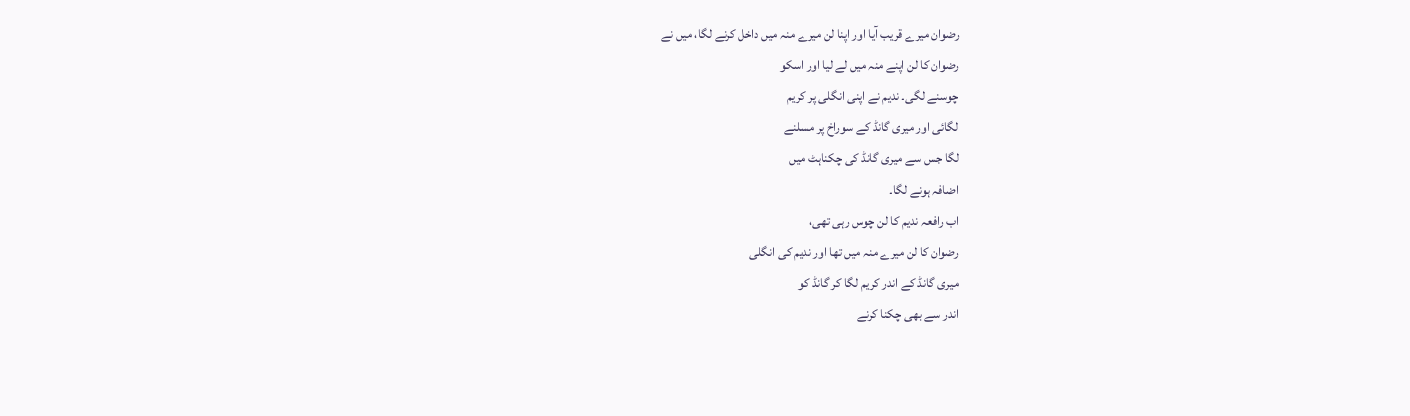رضوان میرے قریب آیا اور اپنا لن میرے منہ میں داخل کرنے لگا، میں نے
رضوان کا لن اپنے منہ میں لے لیا اور اسکو
چوسنے لگی۔ ندیم نے اپنی انگلی پر کریم
لگائی اور میری گانڈ کے سوراخ پر مسلنے
لگا جس سے میری گانڈ کی چکناہٹ میں
اضافہ ہونے لگا۔
اب رافعہ ندیم کا لن چوس رہی تھی،
رضوان کا لن میرے منہ میں تھا اور ندیم کی انگلی
میری گانڈ کے اندر کریم لگا کر گانڈ کو
اندر سے بھی چکنا کرنے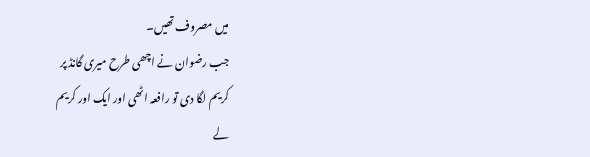میں مصروف تھیں۔
جب رضوان نے اچھی طرح میری گانڈ پر
کریم لگا دی تو رافعہ اٹھی اور ایک اور کریم
لے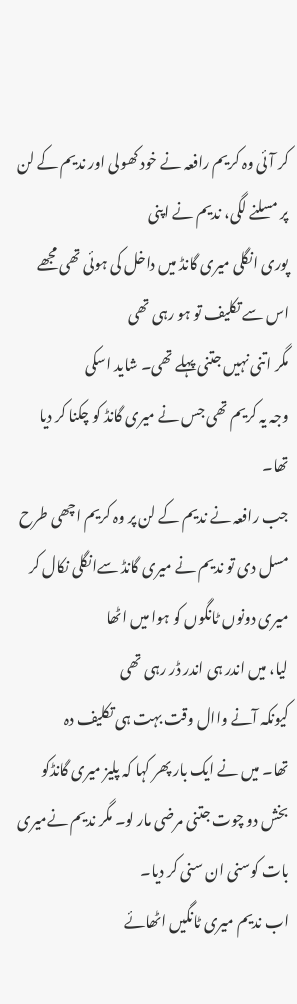کر آئی وہ کریم رافعہ نے خود کھولی اور ندیم کے لن پر مسلنے لگی، ندیم نے اپنی
پوری انگلی میری گانڈ میں داخل کی ہوئی تھی مجھے اس سے تکلیف تو ہو رہی تھی
مگر اتنی نہیں جتنی پہلے تھی۔ شاید اسکی
وجہ یہ کریم تھی جس نے میری گانڈ کو چکنا کر دیا تھا۔
جب رافعہ نے ندیم کے لن پر وہ کریم اچھی طرح مسل دی تو ندیم نے میری گانڈ سےانگلی نکال کر میری دونوں ٹانگوں کو ہوا میں اٹھا
لیا، میں اندر ہی اندر ڈر رہی تھی
کیونکہ آنے واال وقت بہت ہی تکلیف دہ
تھا۔ میں نے ایک بار پھر کہا کہ پلیز میری گانڈکو بخش دو چوت جتنی مرضی مار لو۔ مگر ندیم نےمیری بات کوسنی ان سنی کر دیا۔
اب ندیم میری ٹانگیں اٹھائے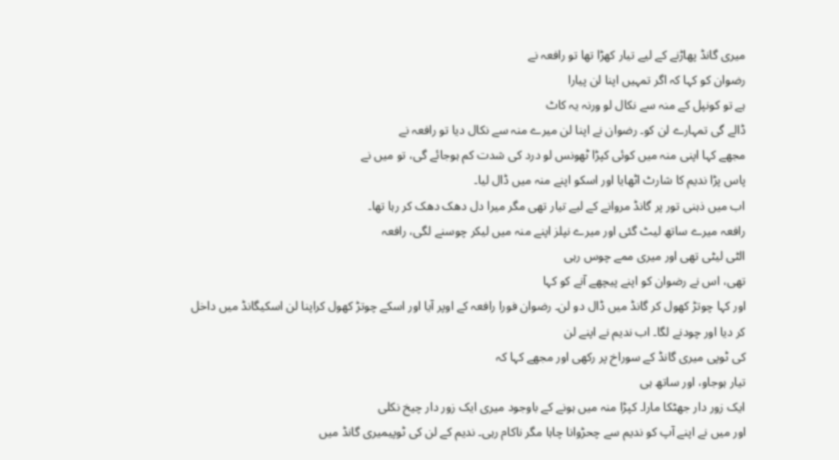میری گانڈ پھاڑنے کے لیے تیار کھڑا تھا تو رافعہ نے
رضوان کو کہا کہ اگر تمہیں اپنا لن پیارا
ہے تو کونپل کے منہ سے نکال لو ورنہ یہ کاٹ
ڈالے گی تمہارے لن کو۔ رضوان نے اپنا لن میرے منہ سے نکال دیا تو رافعہ نے
مجھے کہا اپنی منہ میں کوئی کپڑا ٹھونس لو درد کی شدت کم ہوجائے گی، تو میں نے
پاس پڑا ندیم کا شارٹ اٹھایا اور اسکو اپنے منہ میں ڈال لیا۔
اب میں ذہنی تور پر گانڈ مروانے کے لیے تیار تھی مگر میرا دل دھک دھک کر رہا تھا۔
رافعہ میرے ساتھ لیٹ گئی اور میرے نپلز اپنے منہ میں لیکر چوسنے لگی، رافعہ
الٹی لیٹی تھی اور میری ممے چوس رہی
تھی، اس نے رضوان کو اپنے پیچھے آنے کو کہا
اور کہا چوتڑ کھول کر گانڈ میں ڈال دو لن۔ رضوان فورا رافعہ کے اوپر آیا اور اسکے چوتڑ کھول کراپنا لن اسکیگانڈ میں داخل
کر دیا اور چودنے لگا۔ اب ندیم نے اپنے لن
کی ٹوپی میری گانڈ کے سوراخ پر رکھی اور مجھے کہا کہ
تیار ہوجاو، اور ساتھ ہی
ایک زور دار جھٹکا مارا۔ کپڑا منہ میں ہونے کے باوجود میری ایک زور دار چیخ نکلی
اور میں نے اپنے آپ کو ندیم سے چحڑوانا چاہا مگر ناکام رہی۔ ندیم کے لن کی ٹوپیمیری گانڈ میں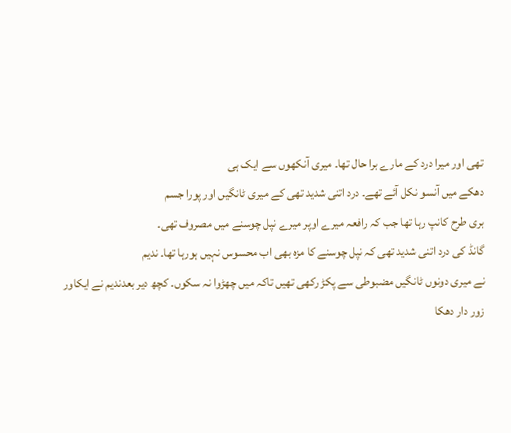تھی اور میرا درد کے مارے برا حال تھا۔ میری آنکھوں سے ایک ہی
دھکے میں آنسو نکل آئے تھے۔ درد اتنی شدید تھی کے میری ٹانگیں اور پورا جسم
بری طرح کانپ رہا تھا جب کہ رافعہ میرے اوپر میرے نپل چوسنے میں مصروف تھی۔
گانڈ کی درد اتنی شدید تھی کہ نپل چوسنے کا مزہ بھی اب محسوس نہیں ہورہا تھا۔ ندیم
نے میری دونوں ٹانگیں مضبوطی سے پکڑ رکھی تھیں تاکہ میں چھڑوا نہ سکوں۔ کچھ دیر بعدندیم نے ایکاور زور دار دھکا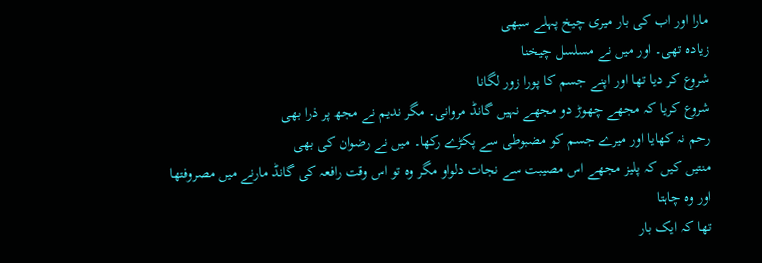مارا اور اب کی بار میری چیخ پہلے سبھی
زیادہ تھی۔ اور میں نے مسلسل چیخنا
شروع کر دیا تھا اور اپنے جسم کا پورا زور لگانا
شروع کریا کہ مجھے چھوڑ دو مجھے نہیں گانڈ مروانی۔ مگر ندیم نے مجھ پر ذرا بھی
رحم نہ کھایا اور میرے جسم کو مضبوطی سے پکڑے رکھا۔ میں نے رضوان کی بھی
منتیں کیں کہ پلیز مجھے اس مصیبت سے نجات دلواو مگر وہ تو اس وقت رافعہ کی گانڈ مارنے میں مصروفتھا اور وہ چاہتا
تھا کہ ایک بار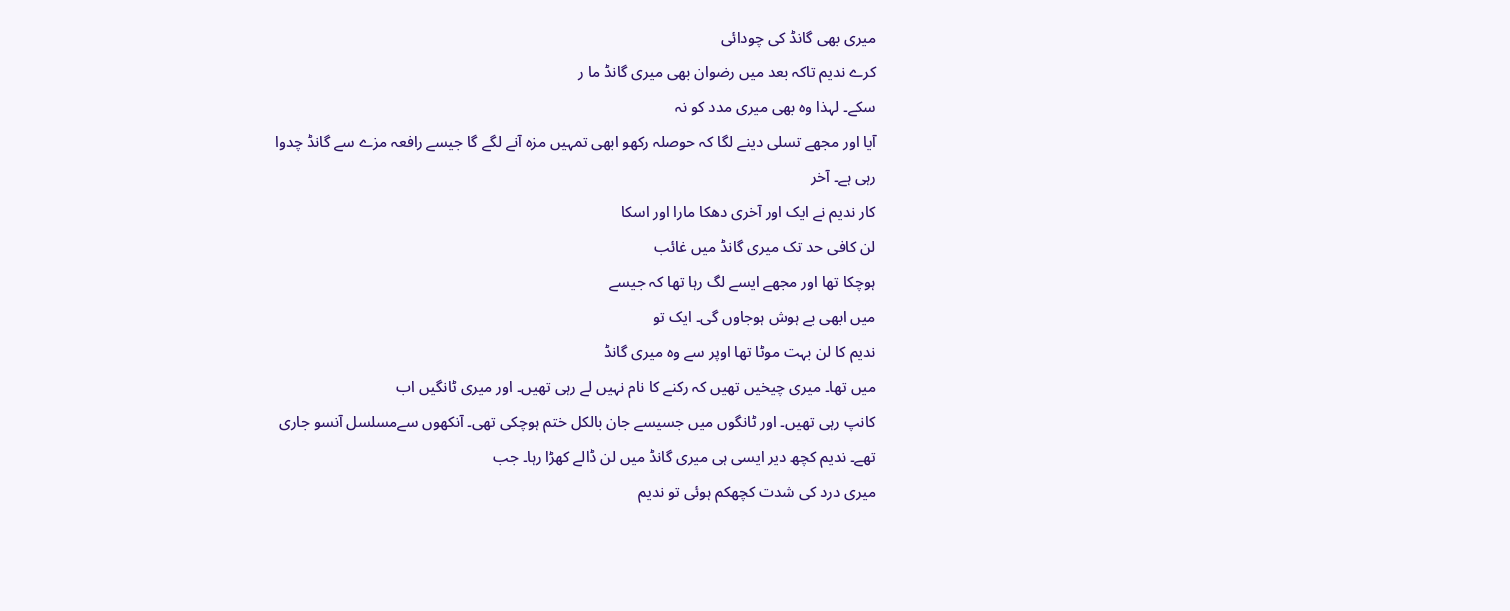میری بھی گانڈ کی چودائی
کرے ندیم تاکہ بعد میں رضوان بھی میری گانڈ ما ر
سکے۔ لہذا وہ بھی میری مدد کو نہ
آیا اور مجھے تسلی دینے لگا کہ حوصلہ رکھو ابھی تمہیں مزہ آنے لگے گا جیسے رافعہ مزے سے گانڈ چدوا رہی ہے۔ آخر
کار ندیم نے ایک اور آخری دھکا مارا اور اسکا
لن کافی حد تک میری گانڈ میں غائب
ہوچکا تھا اور مجھے ایسے لگ رہا تھا کہ جیسے
میں ابھی بے ہوش ہوجاوں گی۔ ایک تو
ندیم کا لن بہت موٹا تھا اوپر سے وہ میری گانڈ
میں تھا۔ میری چیخیں تھیں کہ رکنے کا نام نہیں لے رہی تھیں۔ اور میری ٹانگیں اب
کانپ رہی تھیں۔ اور ٹانگوں میں جسیسے جان بالکل ختم ہوچکی تھی۔ آنکھوں سےمسلسل آنسو جاری تھے۔ ندیم کچھ دیر ایسی ہی میری گانڈ میں لن ڈالے کھڑا رہا۔ جب
میری درد کی شدت کچھکم ہوئی تو ندیم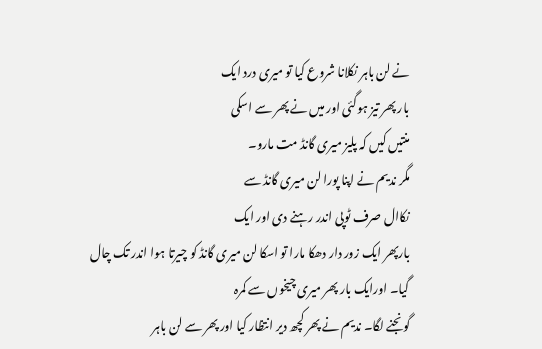نے لن باہر نکلانا شروع کیا تو میری درد ایک
بار پھر تیز ہوگئی اور میں نے پھر سے اسکی
منتیں کیں کہ پلیز میری گانڈ مت مارو۔
مگر ندیم نے اپنا پورا لن میری گانڈ سے
نکاال صرف ٹوپی اندر رہنے دی اور ایک
بارپھر ایک زور دار دھکا مارا تو اسکا لن میری گانڈ کو چیرتا ہوا اندر تک چال گیا۔ اورایک بار پھر میری چیخوں سے کمرہ
گونجنے لگا۔ ندیم نے پھر کچھ دیر انتظار کیا اور پھر سے لن باہر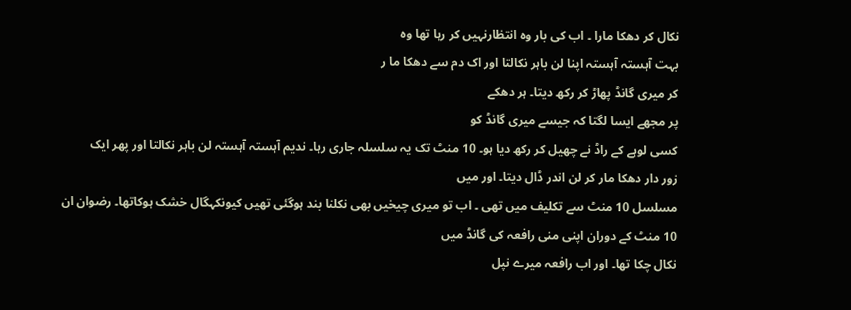نکال کر دھکا مارا ۔ اب کی بار وہ انتظارنہیں کر رہا تھا وہ
بہت آہستہ آہستہ اپنا لن باہر نکالتا اور اک دم سے دھکا ما ر
کر میری گانڈ پھاڑ کر رکھ دیتا۔ ہر دھکے
پر مجھے ایسا لگتا کہ جیسے میری گانڈ کو
کسی لوہے کے راڈ نے چھیل کر رکھ دیا ہو۔ 10 منٹ تک یہ سلسلہ جاری رہا۔ ندیم آہستہ آہستہ لن باہر نکالتا اور پھر ایک
زور دار دھکا مار کر لن اندر ڈال دیتا۔ اور میں
مسلسل 10 منٹ سے تکلیف میں تھی ۔ اب تو میری چیخیں بھی نکلنا بند ہوگئی تھیں کیونکہگال خشک ہوکاتھا۔ رضوان ان
10 منٹ کے دوران اپنی منی رافعہ کی گانڈ میں
نکال چکا تھا۔ اور اب رافعہ میرے نپل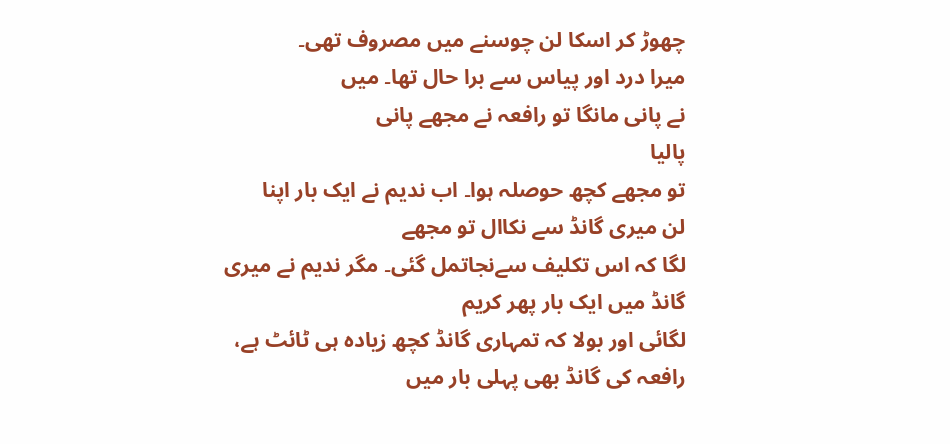چھوڑ کر اسکا لن چوسنے میں مصروف تھی۔
میرا درد اور پیاس سے برا حال تھا۔ میں
نے پانی مانگا تو رافعہ نے مجھے پانی
پالیا
تو مجھے کچھ حوصلہ ہوا۔ اب ندیم نے ایک بار اپنا
لن میری گانڈ سے نکاال تو مجھے
لگا کہ اس تکلیف سےنجاتمل گئی۔ مگر ندیم نے میری گانڈ میں ایک بار پھر کریم
لگائی اور بولا کہ تمہاری گانڈ کچھ زیادہ ہی ٹائٹ ہے، رافعہ کی گانڈ بھی پہلی بار میں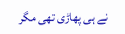نے ہی پھاڑی تھی مگر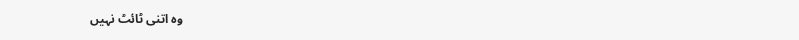وہ اتنی ٹائٹ نہیں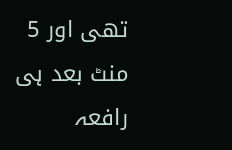تھی اور 5 منٹ بعد ہی رافعہ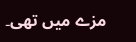مزے میں تھی۔